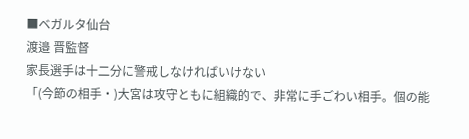■ベガルタ仙台
渡邉 晋監督
家長選手は十二分に警戒しなければいけない
「(今節の相手・)大宮は攻守ともに組織的で、非常に手ごわい相手。個の能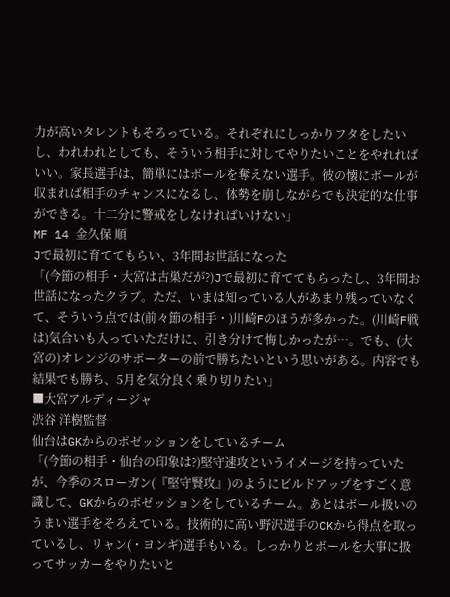力が高いタレントもそろっている。それぞれにしっかりフタをしたいし、われわれとしても、そういう相手に対してやりたいことをやれればいい。家長選手は、簡単にはボールを奪えない選手。彼の懐にボールが収まれば相手のチャンスになるし、体勢を崩しながらでも決定的な仕事ができる。十二分に警戒をしなければいけない」
MF 14 金久保 順
Jで最初に育ててもらい、3年間お世話になった
「(今節の相手・大宮は古巣だが?)Jで最初に育ててもらったし、3年間お世話になったクラブ。ただ、いまは知っている人があまり残っていなくて、そういう点では(前々節の相手・)川崎Fのほうが多かった。(川崎F戦は)気合いも入っていただけに、引き分けて悔しかったが…。でも、(大宮の)オレンジのサポーターの前で勝ちたいという思いがある。内容でも結果でも勝ち、5月を気分良く乗り切りたい」
■大宮アルディージャ
渋谷 洋樹監督
仙台はGKからのポゼッションをしているチーム
「(今節の相手・仙台の印象は?)堅守速攻というイメージを持っていたが、今季のスローガン(『堅守賢攻』)のようにビルドアップをすごく意識して、GKからのポゼッションをしているチーム。あとはボール扱いのうまい選手をそろえている。技術的に高い野沢選手のCKから得点を取っているし、リャン(・ヨンギ)選手もいる。しっかりとボールを大事に扱ってサッカーをやりたいと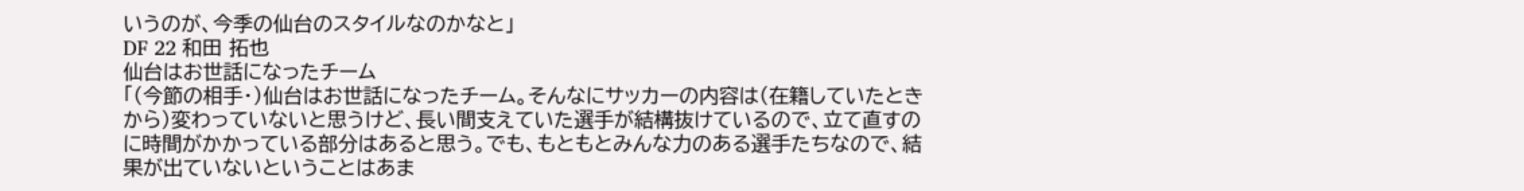いうのが、今季の仙台のスタイルなのかなと」
DF 22 和田 拓也
仙台はお世話になったチーム
「(今節の相手・)仙台はお世話になったチーム。そんなにサッカーの内容は(在籍していたときから)変わっていないと思うけど、長い間支えていた選手が結構抜けているので、立て直すのに時間がかかっている部分はあると思う。でも、もともとみんな力のある選手たちなので、結果が出ていないということはあま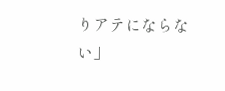りアテにならない」